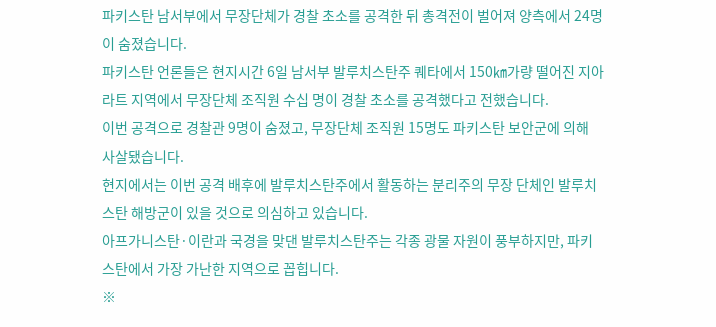파키스탄 남서부에서 무장단체가 경찰 초소를 공격한 뒤 총격전이 벌어져 양측에서 24명이 숨졌습니다.
파키스탄 언론들은 현지시간 6일 남서부 발루치스탄주 퀘타에서 150㎞가량 떨어진 지아라트 지역에서 무장단체 조직원 수십 명이 경찰 초소를 공격했다고 전했습니다.
이번 공격으로 경찰관 9명이 숨졌고, 무장단체 조직원 15명도 파키스탄 보안군에 의해 사살됐습니다.
현지에서는 이번 공격 배후에 발루치스탄주에서 활동하는 분리주의 무장 단체인 발루치스탄 해방군이 있을 것으로 의심하고 있습니다.
아프가니스탄·이란과 국경을 맞댄 발루치스탄주는 각종 광물 자원이 풍부하지만, 파키스탄에서 가장 가난한 지역으로 꼽힙니다.
※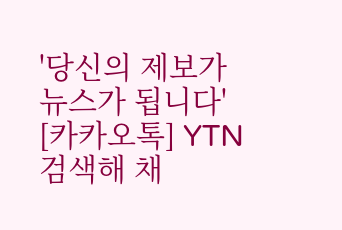'당신의 제보가 뉴스가 됩니다'
[카카오톡] YTN 검색해 채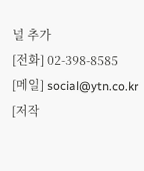널 추가
[전화] 02-398-8585
[메일] social@ytn.co.kr
[저작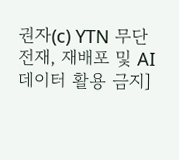권자(c) YTN 무단전재, 재배포 및 AI 데이터 활용 금지]